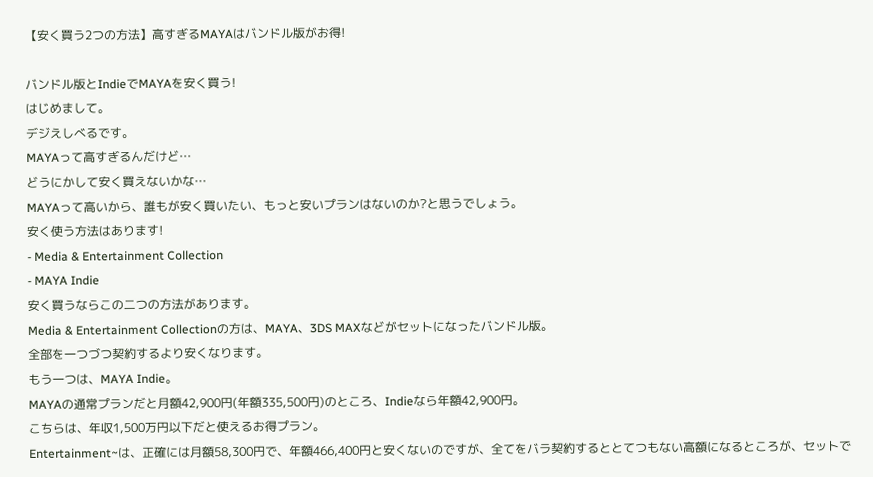【安く買う2つの方法】高すぎるMAYAはバンドル版がお得!

バンドル版とIndieでMAYAを安く買う!
はじめまして。
デジえしべるです。
MAYAって高すぎるんだけど…
どうにかして安く買えないかな…
MAYAって高いから、誰もが安く買いたい、もっと安いプランはないのか?と思うでしょう。
安く使う方法はあります!
- Media & Entertainment Collection
- MAYA Indie
安く買うならこの二つの方法があります。
Media & Entertainment Collectionの方は、MAYA、3DS MAXなどがセットになったバンドル版。
全部を一つづつ契約するより安くなります。
もう一つは、MAYA Indie。
MAYAの通常プランだと月額42,900円(年額335,500円)のところ、Indieなら年額42,900円。
こちらは、年収1,500万円以下だと使えるお得プラン。
Entertainment~は、正確には月額58,300円で、年額466,400円と安くないのですが、全てをバラ契約するととてつもない高額になるところが、セットで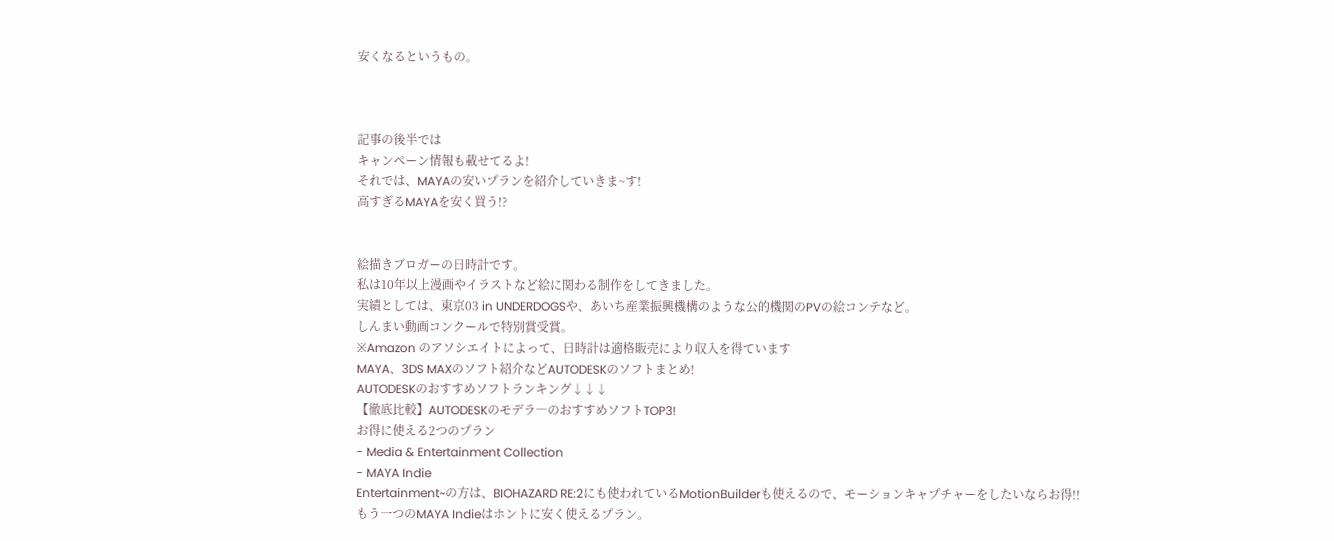安くなるというもの。



記事の後半では
キャンペーン情報も載せてるよ!
それでは、MAYAの安いプランを紹介していきま~す!
高すぎるMAYAを安く買う!?


絵描きブロガーの日時計です。
私は10年以上漫画やイラストなど絵に関わる制作をしてきました。
実績としては、東京03 in UNDERDOGSや、あいち産業振興機構のような公的機関のPVの絵コンテなど。
しんまい動画コンクールで特別賞受賞。
※Amazon のアソシエイトによって、日時計は適格販売により収入を得ています
MAYA、3DS MAXのソフト紹介などAUTODESKのソフトまとめ!
AUTODESKのおすすめソフトランキング↓↓↓
【徹底比較】AUTODESKのモデラ―のおすすめソフトTOP3!
お得に使える2つのプラン
- Media & Entertainment Collection
- MAYA Indie
Entertainment~の方は、BIOHAZARD RE:2にも使われているMotionBuilderも使えるので、モーションキャプチャーをしたいならお得!!
もう一つのMAYA Indieはホントに安く使えるプラン。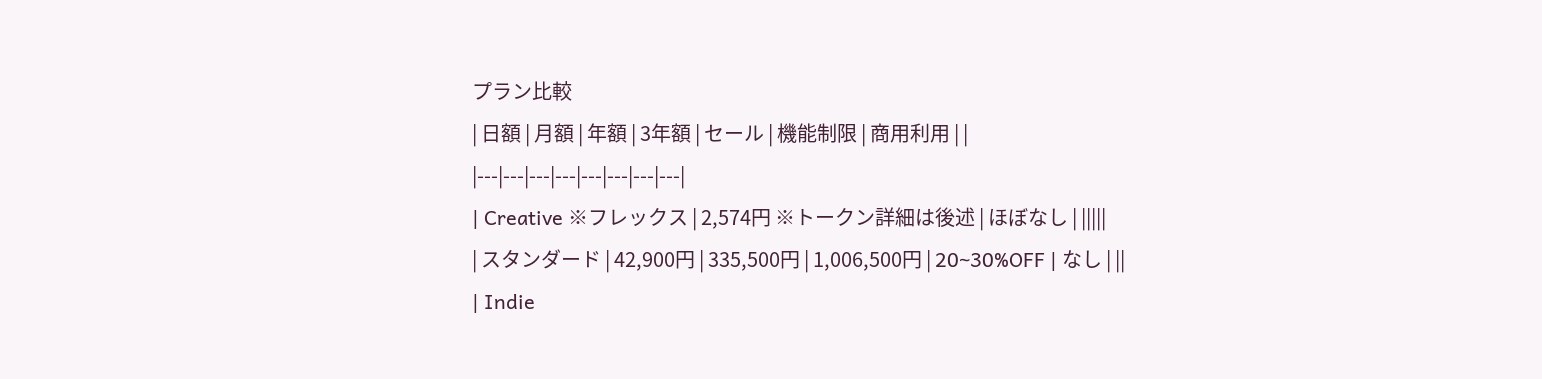プラン比較
| 日額 | 月額 | 年額 | 3年額 | セール | 機能制限 | 商用利用 | |
|---|---|---|---|---|---|---|---|
| Creative ※フレックス | 2,574円 ※トークン詳細は後述 | ほぼなし | |||||
| スタンダード | 42,900円 | 335,500円 | 1,006,500円 | 20~30%OFF | なし | ||
| Indie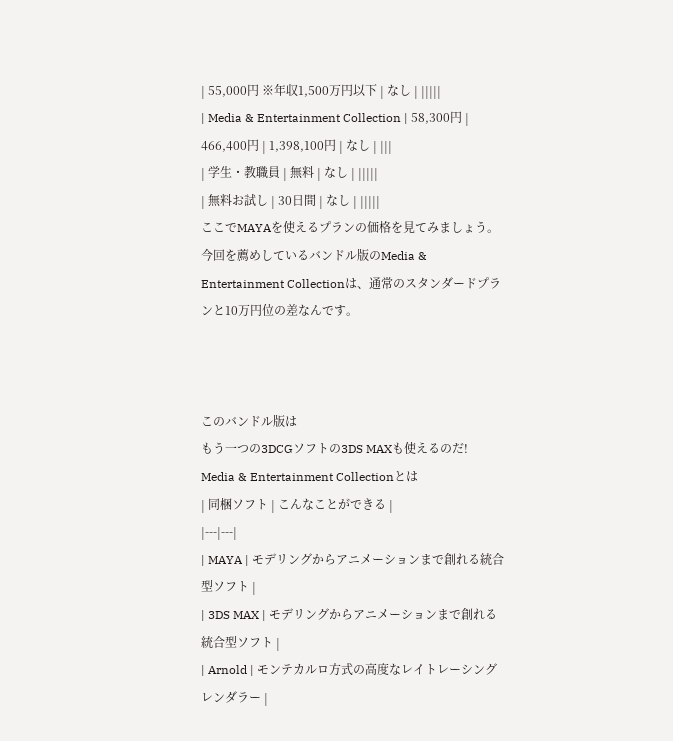| 55,000円 ※年収1,500万円以下 | なし | |||||
| Media & Entertainment Collection | 58,300円 | 466,400円 | 1,398,100円 | なし | |||
| 学生・教職員 | 無料 | なし | |||||
| 無料お試し | 30日間 | なし | |||||
ここでMAYAを使えるプランの価格を見てみましょう。
今回を薦めしているバンドル版のMedia & Entertainment Collectionは、通常のスタンダードプランと10万円位の差なんです。



このバンドル版は
もう一つの3DCGソフトの3DS MAXも使えるのだ!
Media & Entertainment Collectionとは
| 同梱ソフト | こんなことができる |
|---|---|
| MAYA | モデリングからアニメーションまで創れる統合型ソフト |
| 3DS MAX | モデリングからアニメーションまで創れる統合型ソフト |
| Arnold | モンテカルロ方式の高度なレイトレーシングレンダラー |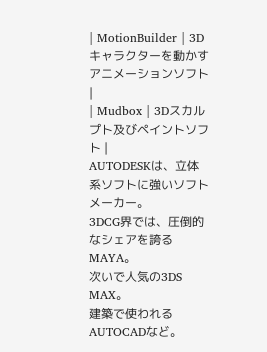| MotionBuilder | 3Dキャラクターを動かすアニメーションソフト |
| Mudbox | 3Dスカルプト及びペイントソフト |
AUTODESKは、立体系ソフトに強いソフトメーカー。
3DCG界では、圧倒的なシェアを誇るMAYA。
次いで人気の3DS MAX。
建築で使われるAUTOCADなど。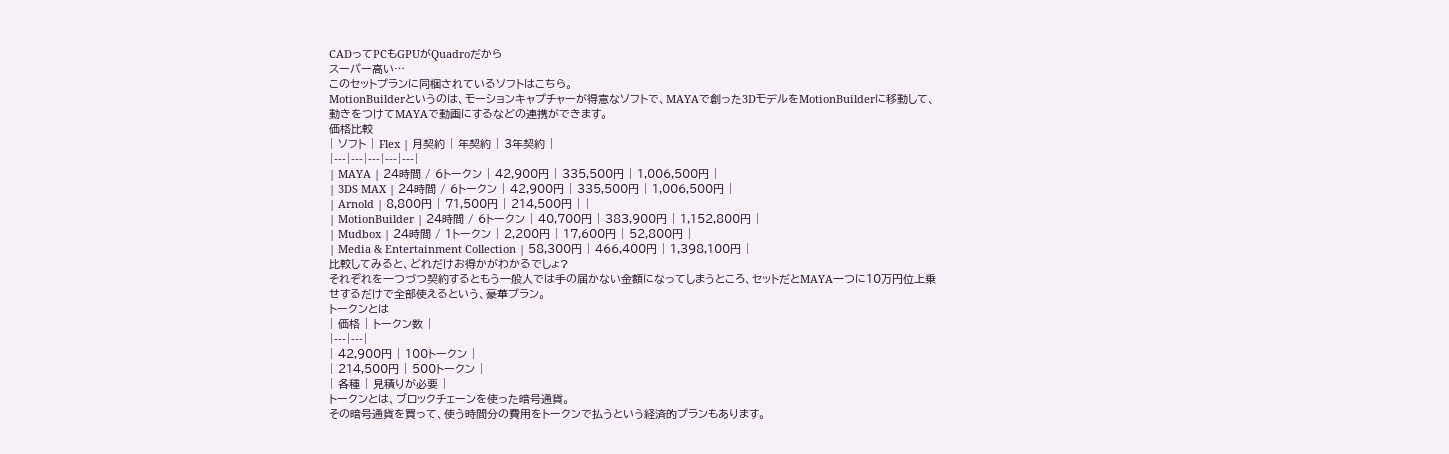CADってPCもGPUがQuadroだから
スーパー高い…
このセットプランに同梱されているソフトはこちら。
MotionBuilderというのは、モーションキャプチャーが得意なソフトで、MAYAで創った3DモデルをMotionBuilderに移動して、動きをつけてMAYAで動画にするなどの連携ができます。
価格比較
| ソフト | Flex | 月契約 | 年契約 | 3年契約 |
|---|---|---|---|---|
| MAYA | 24時間 / 6トークン | 42,900円 | 335,500円 | 1,006,500円 |
| 3DS MAX | 24時間 / 6トークン | 42,900円 | 335,500円 | 1,006,500円 |
| Arnold | 8,800円 | 71,500円 | 214,500円 | |
| MotionBuilder | 24時間 / 6トークン | 40,700円 | 383,900円 | 1,152,800円 |
| Mudbox | 24時間 / 1トークン | 2,200円 | 17,600円 | 52,800円 |
| Media & Entertainment Collection | 58,300円 | 466,400円 | 1,398,100円 |
比較してみると、どれだけお得かがわかるでしょ?
それぞれを一つづつ契約するともう一般人では手の届かない金額になってしまうところ、セットだとMAYA一つに10万円位上乗せするだけで全部使えるという、豪華プラン。
トークンとは
| 価格 | トークン数 |
|---|---|
| 42,900円 | 100トークン |
| 214,500円 | 500トークン |
| 各種 | 見積りが必要 |
トークンとは、ブロックチェーンを使った暗号通貨。
その暗号通貨を買って、使う時間分の費用をトークンで払うという経済的プランもあります。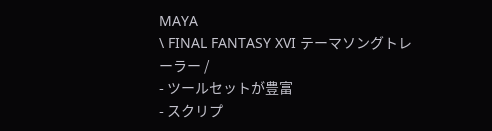MAYA
\ FINAL FANTASY XVI テーマソングトレーラー /
- ツールセットが豊富
- スクリプ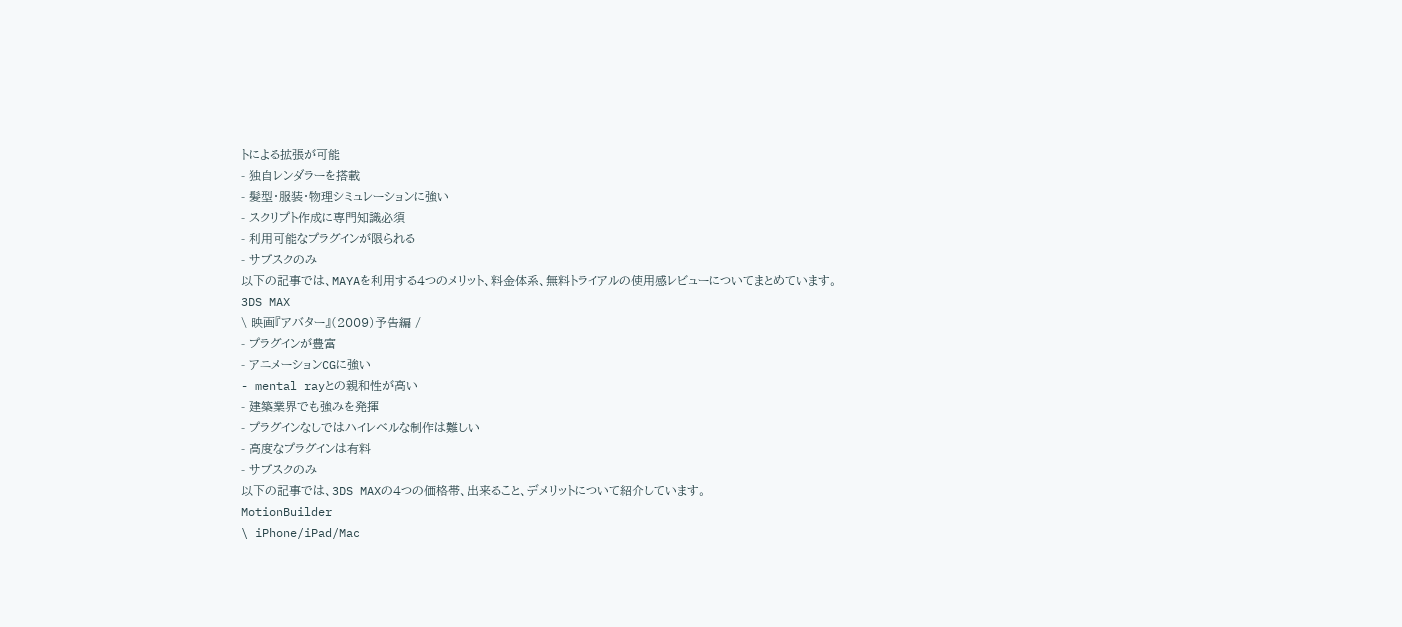トによる拡張が可能
- 独自レンダラーを搭載
- 髪型・服装・物理シミュレーションに強い
- スクリプト作成に専門知識必須
- 利用可能なプラグインが限られる
- サブスクのみ
以下の記事では、MAYAを利用する4つのメリット、料金体系、無料トライアルの使用感レビューについてまとめています。
3DS MAX
\ 映画『アバター』(2009)予告編 /
- プラグインが豊富
- アニメーションCGに強い
- mental rayとの親和性が高い
- 建築業界でも強みを発揮
- プラグインなしではハイレベルな制作は難しい
- 高度なプラグインは有料
- サブスクのみ
以下の記事では、3DS MAXの4つの価格帯、出来ること、デメリットについて紹介しています。
MotionBuilder
\ iPhone/iPad/Mac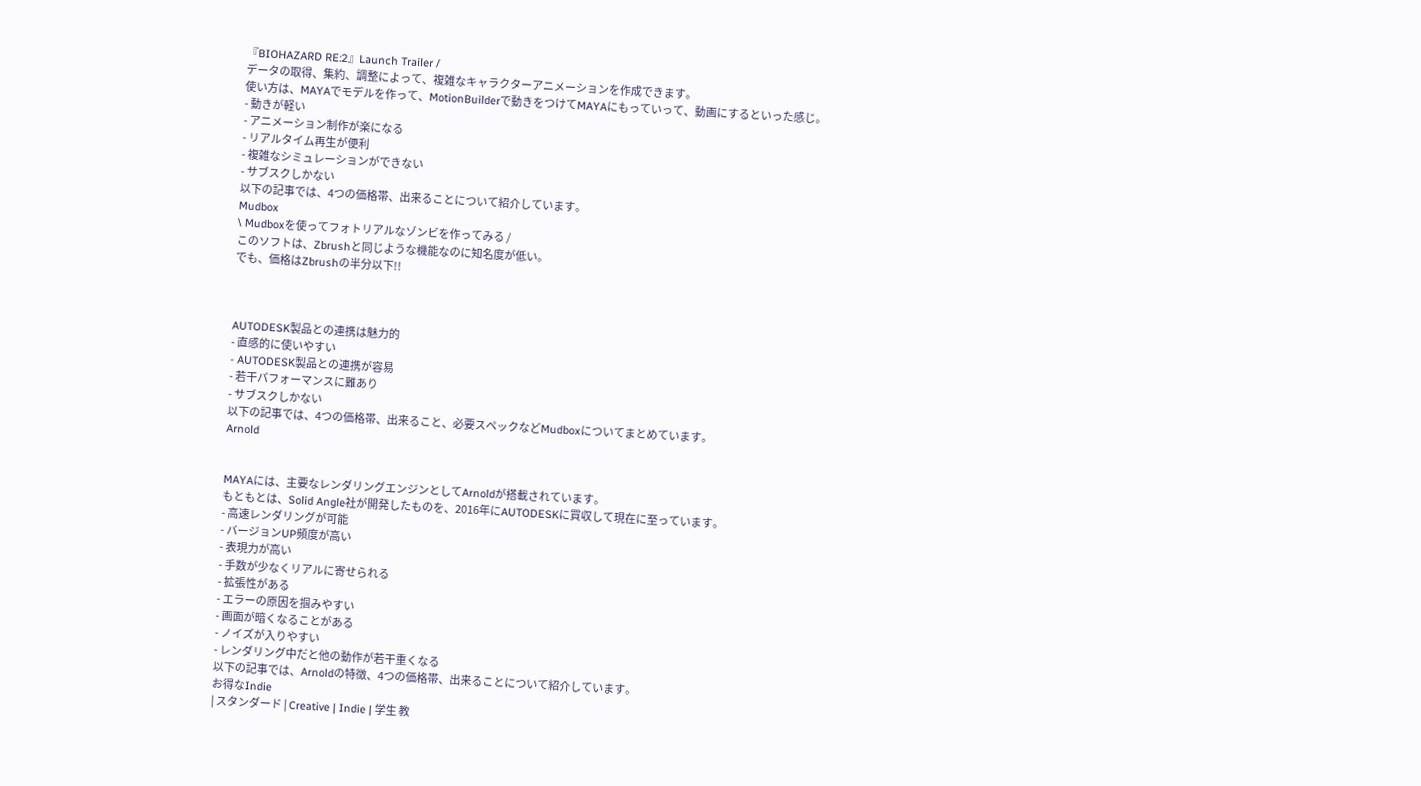『BIOHAZARD RE:2』Launch Trailer /
データの取得、集約、調整によって、複雑なキャラクターアニメーションを作成できます。
使い方は、MAYAでモデルを作って、MotionBuilderで動きをつけてMAYAにもっていって、動画にするといった感じ。
- 動きが軽い
- アニメーション制作が楽になる
- リアルタイム再生が便利
- 複雑なシミュレーションができない
- サブスクしかない
以下の記事では、4つの価格帯、出来ることについて紹介しています。
Mudbox
\ Mudboxを使ってフォトリアルなゾンビを作ってみる /
このソフトは、Zbrushと同じような機能なのに知名度が低い。
でも、価格はZbrushの半分以下!!



AUTODESK製品との連携は魅力的
- 直感的に使いやすい
- AUTODESK製品との連携が容易
- 若干パフォーマンスに難あり
- サブスクしかない
以下の記事では、4つの価格帯、出来ること、必要スペックなどMudboxについてまとめています。
Arnold


MAYAには、主要なレンダリングエンジンとしてArnoldが搭載されています。
もともとは、Solid Angle社が開発したものを、2016年にAUTODESKに買収して現在に至っています。
- 高速レンダリングが可能
- バージョンUP頻度が高い
- 表現力が高い
- 手数が少なくリアルに寄せられる
- 拡張性がある
- エラーの原因を掴みやすい
- 画面が暗くなることがある
- ノイズが入りやすい
- レンダリング中だと他の動作が若干重くなる
以下の記事では、Arnoldの特徴、4つの価格帯、出来ることについて紹介しています。
お得なIndie
| スタンダード | Creative | Indie | 学生 教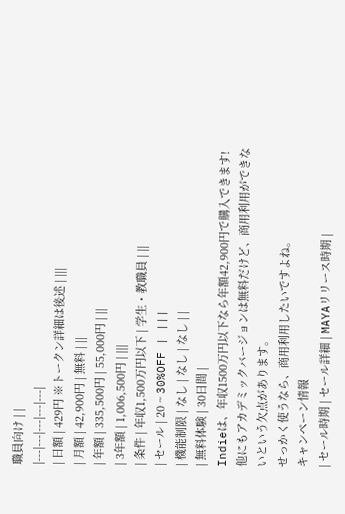職員向け | |
|---|---|---|---|---|
| 日額 | 429円 ※トークン詳細は後述 | |||
| 月額 | 42,900円 | 無料 | ||
| 年額 | 335,500円 | 55,000円 | ||
| 3年額 | 1,006,500円 | |||
| 条件 | 年収1,500万円以下 | 学生・教職員 | ||
| セール | 20 ~ 30%OFF | |||
| 機能制限 | なし | なし | なし | |
| 無料体験 | 30日間 |
Indieは、年収1500万円以下なら年額42,900円で購入できます!
他にもアカデミックバージョンは無料だけど、商用利用ができないという欠点があります。
せっかく使うなら、商用利用したいですよね。
キャンペーン情報
| セール時期 | セール詳細 | MAYAリリース時期 |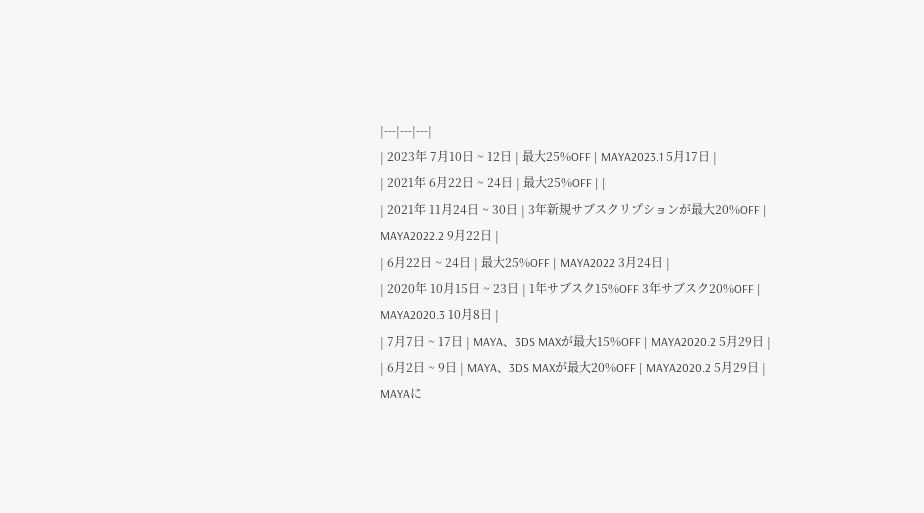|---|---|---|
| 2023年 7月10日 ~ 12日 | 最大25%OFF | MAYA2023.1 5月17日 |
| 2021年 6月22日 ~ 24日 | 最大25%OFF | |
| 2021年 11月24日 ~ 30日 | 3年新規サブスクリプションが最大20%OFF | MAYA2022.2 9月22日 |
| 6月22日 ~ 24日 | 最大25%OFF | MAYA2022 3月24日 |
| 2020年 10月15日 ~ 23日 | 1年サブスク15%OFF 3年サブスク20%OFF | MAYA2020.3 10月8日 |
| 7月7日 ~ 17日 | MAYA、3DS MAXが最大15%OFF | MAYA2020.2 5月29日 |
| 6月2日 ~ 9日 | MAYA、3DS MAXが最大20%OFF | MAYA2020.2 5月29日 |
MAYAに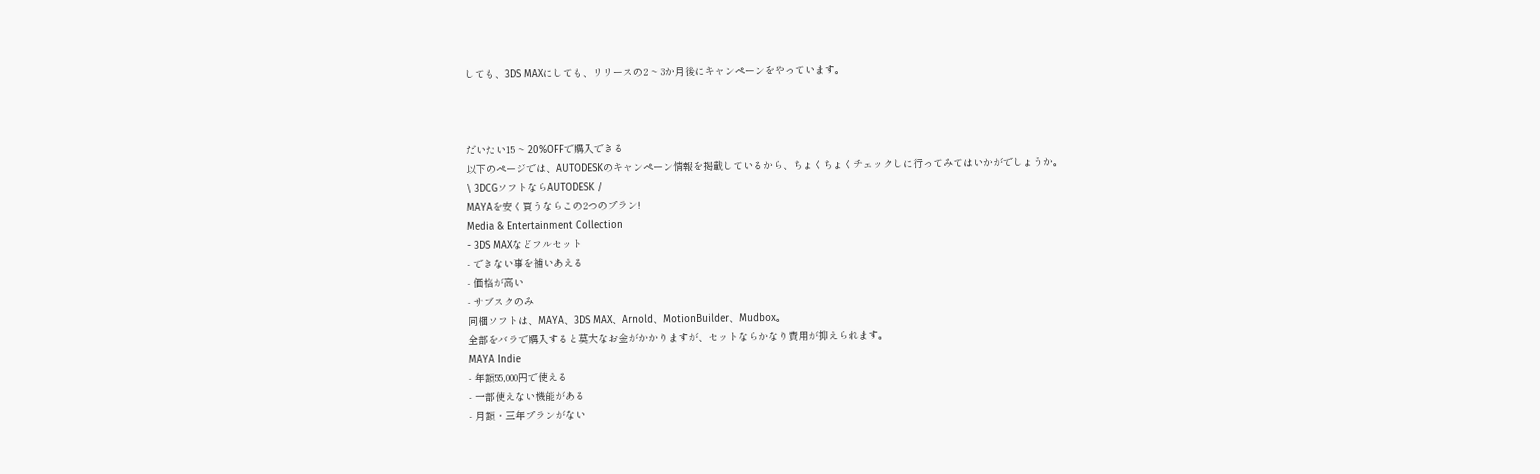しても、3DS MAXにしても、リリースの2 ~ 3か月後にキャンペーンをやっています。



だいたい15 ~ 20%OFFで購入できる
以下のページでは、AUTODESKのキャンペーン情報を掲載しているから、ちょくちょくチェックしに行ってみてはいかがでしょうか。
\ 3DCGソフトならAUTODESK /
MAYAを安く買うならこの2つのプラン!
Media & Entertainment Collection
- 3DS MAXなどフルセット
- できない事を補いあえる
- 価格が高い
- サブスクのみ
同梱ソフトは、MAYA、3DS MAX、Arnold、MotionBuilder、Mudbox。
全部をバラで購入すると莫大なお金がかかりますが、セットならかなり費用が抑えられます。
MAYA Indie
- 年額55,000円で使える
- 一部使えない機能がある
- 月額・三年プランがない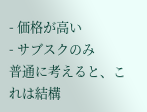- 価格が高い
- サブスクのみ
普通に考えると、これは結構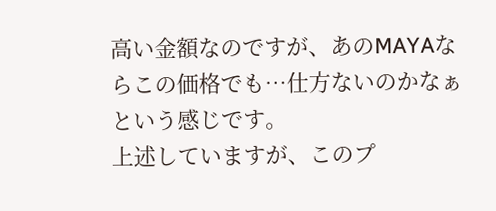高い金額なのですが、あのMAYAならこの価格でも…仕方ないのかなぁという感じです。
上述していますが、このプ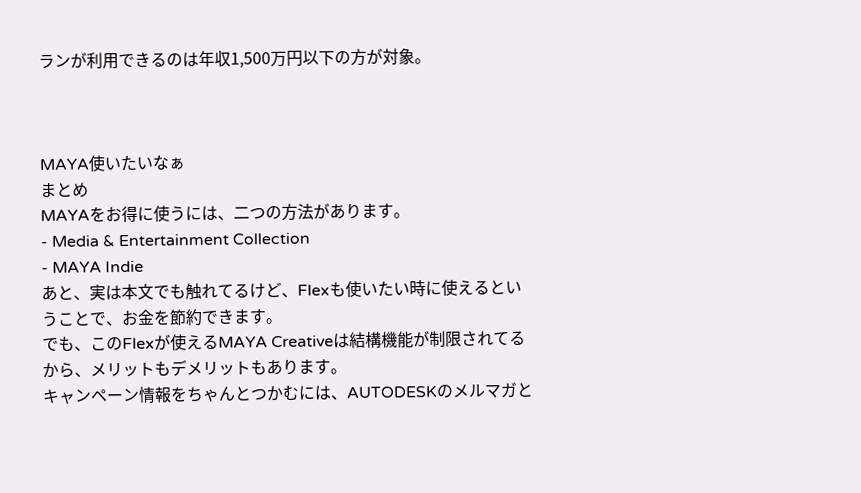ランが利用できるのは年収1,500万円以下の方が対象。



MAYA使いたいなぁ
まとめ
MAYAをお得に使うには、二つの方法があります。
- Media & Entertainment Collection
- MAYA Indie
あと、実は本文でも触れてるけど、Flexも使いたい時に使えるということで、お金を節約できます。
でも、このFlexが使えるMAYA Creativeは結構機能が制限されてるから、メリットもデメリットもあります。
キャンペーン情報をちゃんとつかむには、AUTODESKのメルマガと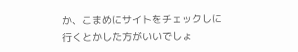か、こまめにサイトをチェックしに行くとかした方がいいでしょ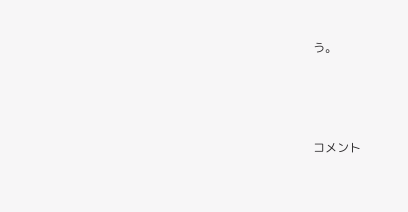う。






コメント